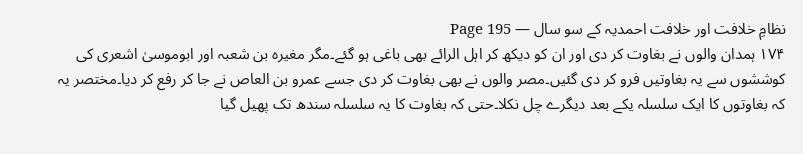نظامِ خلافت اور خلافت احمدیہ کے سو سال — Page 195
۱۷۴ ہمدان والوں نے بغاوت کر دی اور ان کو دیکھ کر اہل الرائے بھی باغی ہو گئے۔مگر مغیرہ بن شعبہ اور ابوموسیٰ اشعری کی کوششوں سے یہ بغاوتیں فرو کر دی گئیں۔مصر والوں نے بھی بغاوت کر دی جسے عمرو بن العاص نے جا کر رفع کر دیا۔مختصر یہ کہ بغاوتوں کا ایک سلسلہ یکے بعد دیگرے چل نکلا۔حتی کہ بغاوت کا یہ سلسلہ سندھ تک پھیل گیا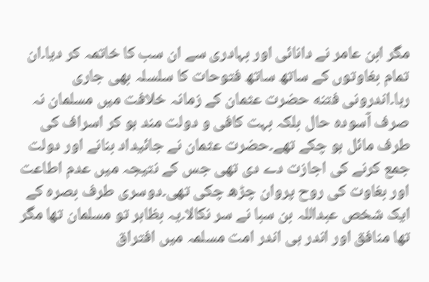مگر ابن عامر نے دانائی اور بہادری سے ان سب کا خاتمہ کر دیا۔ان تمام بغاوتوں کے ساتھ ساتھ فتوحات کا سلسلہ بھی جاری رہا۔اندرونی فتنه حضرت عثمان کے زمانہ خلافت میں مسلمان نہ صرف آسوده حال بلکہ بہت کافی و دولت مند ہو کر اسراف کی طرف مائل ہو چکے تھے۔حضرت عثمان نے جائیداد بنانے اور دولت جمع کرنے کی اجازت دے دی تھی جس کے نتیجہ میں عدم اطاعت اور بغاوت کی روح پروان چڑھ چکی تھی۔دوسری طرف بصرہ کے ایک شخص عبداللہ بن سبا نے سر نکالا۔یہ بظاہر تو مسلمان تھا مگر تھا منافق اور اندر ہی اندر امت مسلمہ میں افتراق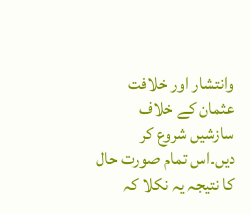وانتشار اور خلافت عثمان کے خلاف سازشیں شروع کر دیں۔اس تمام صورت حال کا نتیجہ یہ نکلا کہ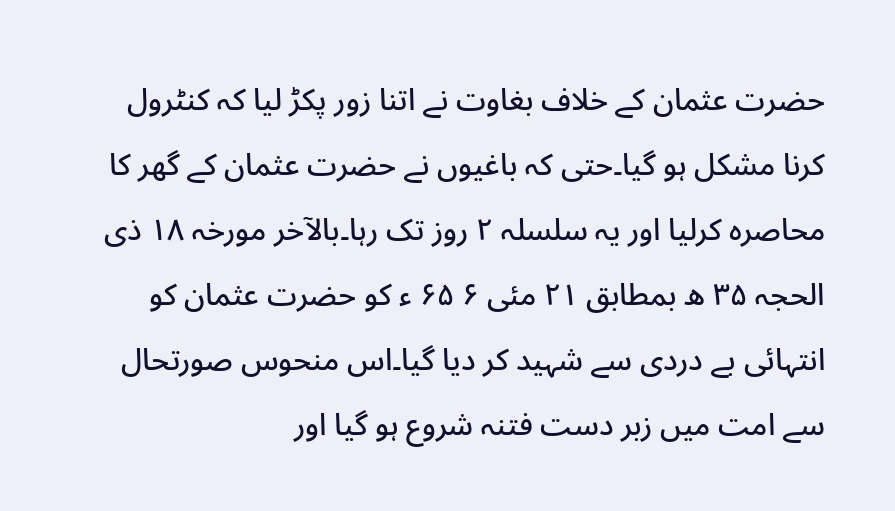حضرت عثمان کے خلاف بغاوت نے اتنا زور پکڑ لیا کہ کنٹرول کرنا مشکل ہو گیا۔حتی کہ باغیوں نے حضرت عثمان کے گھر کا محاصرہ کرلیا اور یہ سلسلہ ۲ روز تک رہا۔بالآخر مورخہ ۱۸ ذی الحجہ ۳۵ ھ بمطابق ۲۱ مئی ۶ ۶۵ ء کو حضرت عثمان کو انتہائی بے دردی سے شہید کر دیا گیا۔اس منحوس صورتحال سے امت میں زبر دست فتنہ شروع ہو گیا اور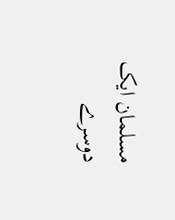مسلمان ایک دوسرے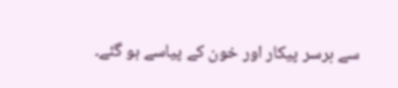سے برسر پیکار اور خون کے پیاسے ہو گئے۔